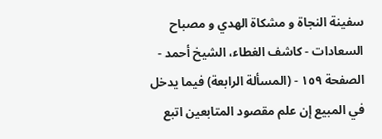سفينة النجاة و مشكاة الهدي و مصباح السعادات - كاشف الغطاء، الشيخ أحمد - الصفحة ١٥٩ - (المسألة الرابعة) فيما يدخل في المبيع إن علم مقصود المتابعين اتبع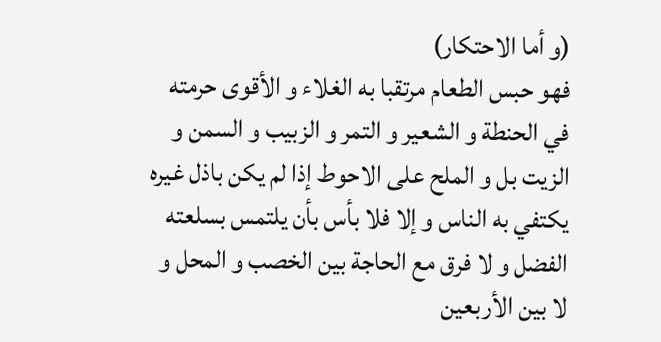(و أما الاحتكار)
فهو حبس الطعام مرتقبا به الغلاء و الأقوى حرمته في الحنطة و الشعير و التمر و الزبيب و السمن و الزيت بل و الملح على الاحوط إذا لم يكن باذل غيره يكتفي به الناس و إلا فلا بأس بأن يلتمس بسلعته الفضل و لا فرق مع الحاجة بين الخصب و المحل و لا بين الأربعين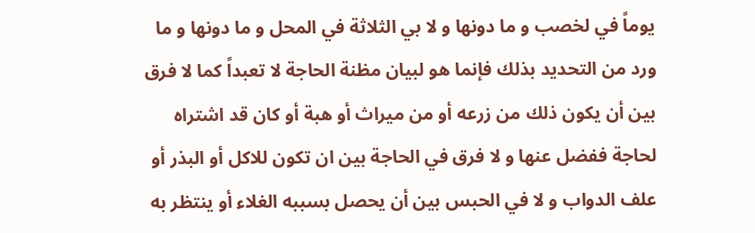يوماً في لخصب و ما دونها و لا بي الثلاثة في المحل و ما دونها و ما ورد من التحديد بذلك فإنما هو لبيان مظنة الحاجة لا تعبداً كما لا فرق بين أن يكون ذلك من زرعه أو من ميراث أو هبة أو كان قد اشتراه لحاجة ففضل عنها و لا فرق في الحاجة بين ان تكون للاكل أو البذر أو علف الدواب و لا في الحبس بين أن يحصل بسببه الغلاء أو ينتظر به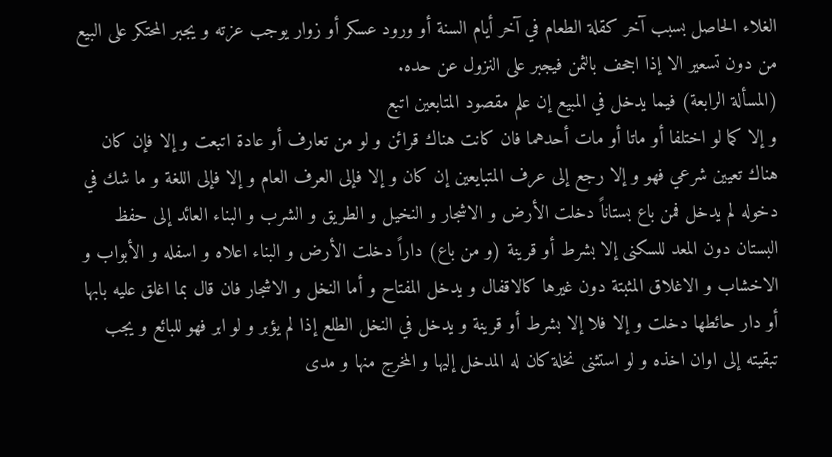الغلاء الحاصل بسبب آخر كقلة الطعام في آخر أيام السنة أو ورود عسكر أو زوار يوجب عزته و يجبر المحتكر على البيع من دون تسعير الا إذا اجحف بالثمن فيجبر على النزول عن حده.
(المسألة الرابعة) فيما يدخل في المبيع إن علم مقصود المتابعين اتبع
و إلا كما لو اختلفا أو ماتا أو مات أحدهما فان كانت هناك قرائن و لو من تعارف أو عادة اتبعت و إلا فإن كان هناك تعيين شرعي فهو و إلا رجع إلى عرف المتبايعين إن كان و إلا فإلى العرف العام و إلا فإلى اللغة و ما شك في دخوله لم يدخل فمن باع بستاناً دخلت الأرض و الاشجار و النخيل و الطريق و الشرب و البناء العائد إلى حفظ البستان دون المعد للسكنى إلا بشرط أو قرينة (و من باع) داراً دخلت الأرض و البناء اعلاه و اسفله و الأبواب و الاخشاب و الاغلاق المثبتة دون غيرها كالاقفال و يدخل المفتاح و أما النخل و الاشجار فان قال بما اغلق عليه بابها أو دار حائطها دخلت و إلا فلا إلا بشرط أو قرينة و يدخل في النخل الطلع إذا لم يؤبر و لو ابر فهو للبائع و يجب تبقيته إلى اوان اخذه و لو استثنى نخلة كان له المدخل إليها و المخرج منها و مدى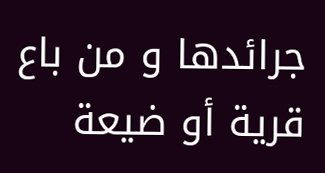جرائدها و من باع قرية أو ضيعة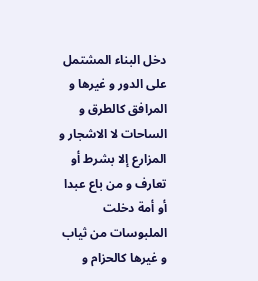دخل البناء المشتمل على الدور و غيرها و المرافق كالطرق و الساحات لا الاشجار و المزارع إلا بشرط أو تعارف و من باع عبدا أو أمة دخلت الملبوسات من ثياب و غيرها كالحزام و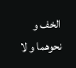الخف و نحوهما و لا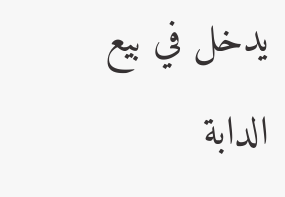يدخل في بيع الدابة